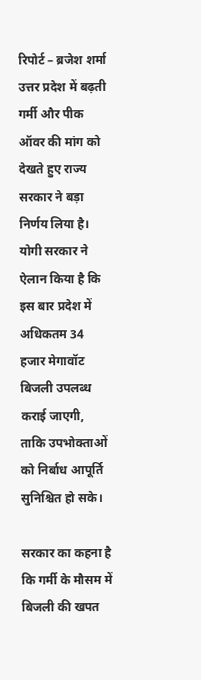रिपोर्ट – ब्रजेश शर्मा
उत्तर प्रदेश में बढ़ती गर्मी और पीक ऑवर की मांग को देखते हुए राज्य सरकार ने बड़ा निर्णय लिया है। योगी सरकार ने ऐलान किया है कि इस बार प्रदेश में अधिकतम 34 हजार मेगावॉट बिजली उपलब्ध कराई जाएगी, ताकि उपभोक्ताओं को निर्बाध आपूर्ति सुनिश्चित हो सके।

सरकार का कहना है कि गर्मी के मौसम में बिजली की खपत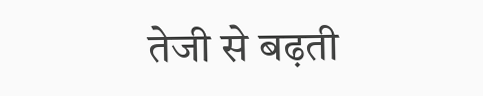तेजी से बढ़ती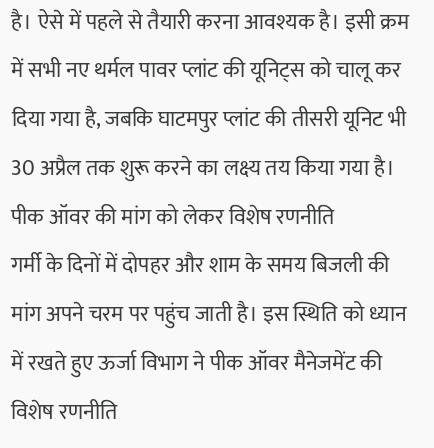है। ऐसे में पहले से तैयारी करना आवश्यक है। इसी क्रम में सभी नए थर्मल पावर प्लांट की यूनिट्स को चालू कर दिया गया है, जबकि घाटमपुर प्लांट की तीसरी यूनिट भी 30 अप्रैल तक शुरू करने का लक्ष्य तय किया गया है।
पीक ऑवर की मांग को लेकर विशेष रणनीति
गर्मी के दिनों में दोपहर और शाम के समय बिजली की मांग अपने चरम पर पहुंच जाती है। इस स्थिति को ध्यान में रखते हुए ऊर्जा विभाग ने पीक ऑवर मैनेजमेंट की विशेष रणनीति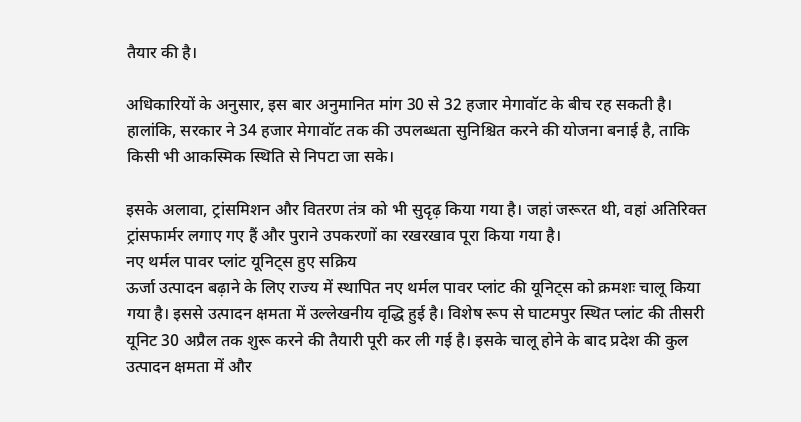तैयार की है।

अधिकारियों के अनुसार, इस बार अनुमानित मांग 30 से 32 हजार मेगावॉट के बीच रह सकती है। हालांकि, सरकार ने 34 हजार मेगावॉट तक की उपलब्धता सुनिश्चित करने की योजना बनाई है, ताकि किसी भी आकस्मिक स्थिति से निपटा जा सके।

इसके अलावा, ट्रांसमिशन और वितरण तंत्र को भी सुदृढ़ किया गया है। जहां जरूरत थी, वहां अतिरिक्त ट्रांसफार्मर लगाए गए हैं और पुराने उपकरणों का रखरखाव पूरा किया गया है।
नए थर्मल पावर प्लांट यूनिट्स हुए सक्रिय
ऊर्जा उत्पादन बढ़ाने के लिए राज्य में स्थापित नए थर्मल पावर प्लांट की यूनिट्स को क्रमशः चालू किया गया है। इससे उत्पादन क्षमता में उल्लेखनीय वृद्धि हुई है। विशेष रूप से घाटमपुर स्थित प्लांट की तीसरी यूनिट 30 अप्रैल तक शुरू करने की तैयारी पूरी कर ली गई है। इसके चालू होने के बाद प्रदेश की कुल उत्पादन क्षमता में और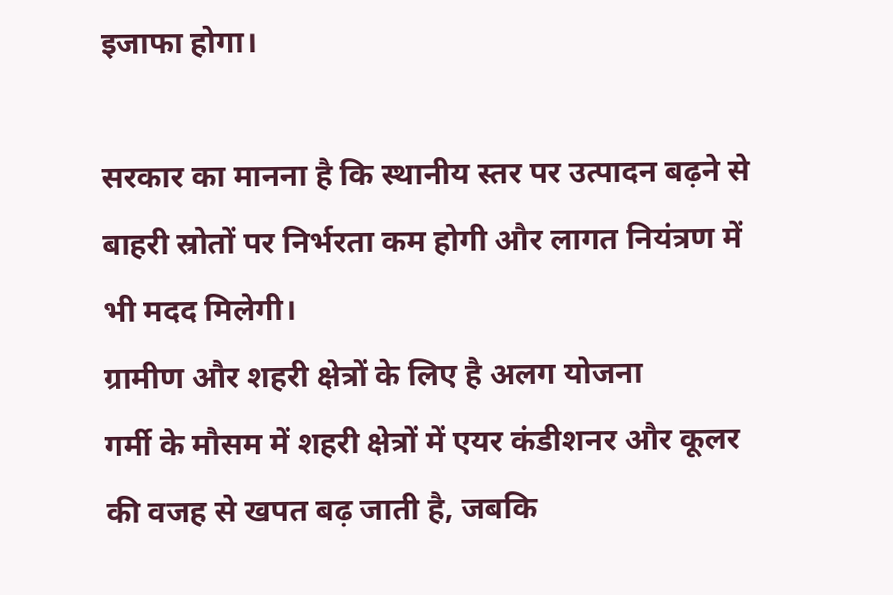इजाफा होगा।

सरकार का मानना है कि स्थानीय स्तर पर उत्पादन बढ़ने से बाहरी स्रोतों पर निर्भरता कम होगी और लागत नियंत्रण में भी मदद मिलेगी।
ग्रामीण और शहरी क्षेत्रों के लिए है अलग योजना
गर्मी के मौसम में शहरी क्षेत्रों में एयर कंडीशनर और कूलर की वजह से खपत बढ़ जाती है, जबकि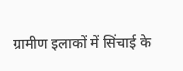ग्रामीण इलाकों में सिंचाई के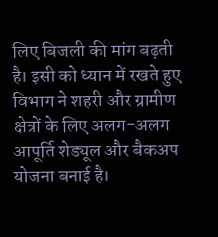लिए बिजली की मांग बढ़ती है। इसी को ध्यान में रखते हुए विभाग ने शहरी और ग्रामीण क्षेत्रों के लिए अलग-अलग आपूर्ति शेड्यूल और बैकअप योजना बनाई है।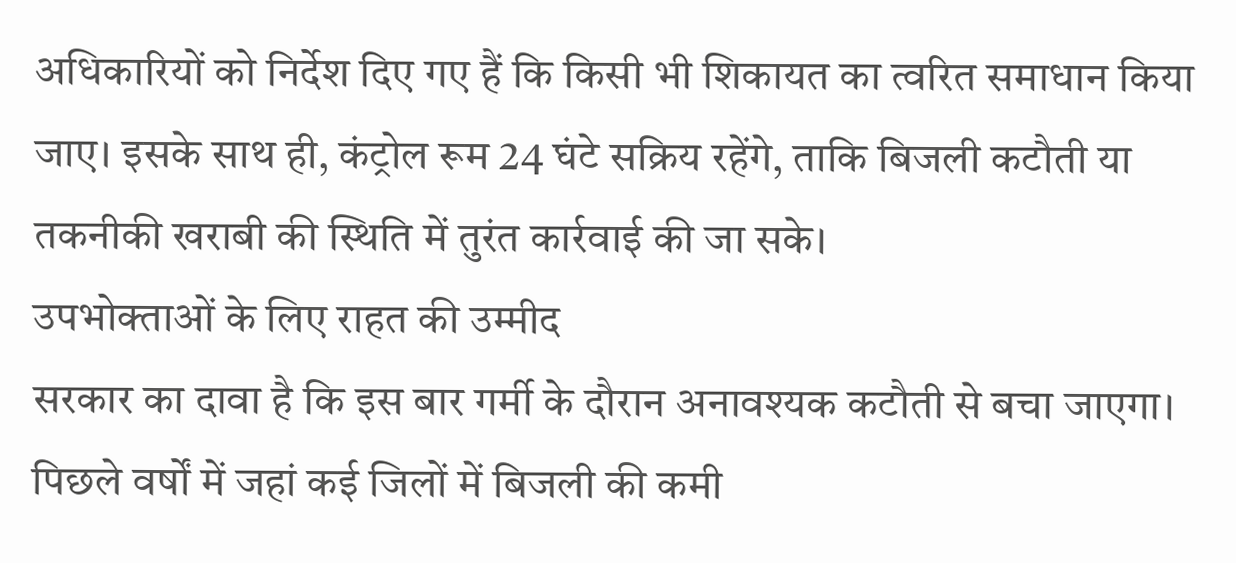अधिकारियों को निर्देश दिए गए हैं कि किसी भी शिकायत का त्वरित समाधान किया जाए। इसके साथ ही, कंट्रोल रूम 24 घंटे सक्रिय रहेंगे, ताकि बिजली कटौती या तकनीकी खराबी की स्थिति में तुरंत कार्रवाई की जा सके।
उपभोक्ताओं के लिए राहत की उम्मीद
सरकार का दावा है कि इस बार गर्मी के दौरान अनावश्यक कटौती से बचा जाएगा। पिछले वर्षों में जहां कई जिलों में बिजली की कमी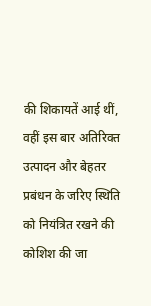की शिकायतें आई थीं, वहीं इस बार अतिरिक्त उत्पादन और बेहतर प्रबंधन के जरिए स्थिति को नियंत्रित रखने की कोशिश की जा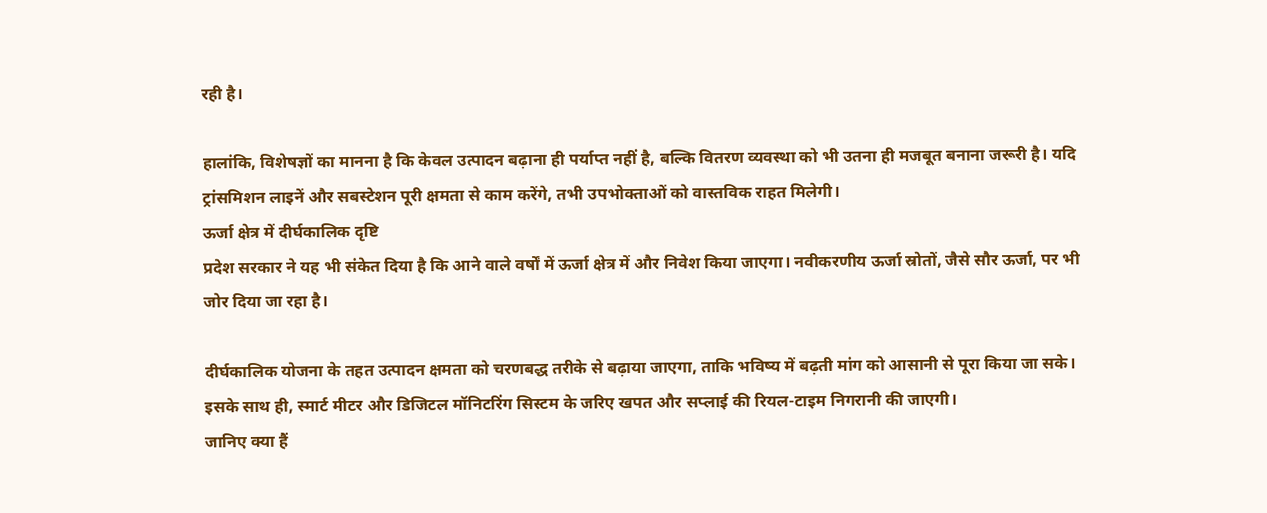रही है।

हालांकि, विशेषज्ञों का मानना है कि केवल उत्पादन बढ़ाना ही पर्याप्त नहीं है, बल्कि वितरण व्यवस्था को भी उतना ही मजबूत बनाना जरूरी है। यदि ट्रांसमिशन लाइनें और सबस्टेशन पूरी क्षमता से काम करेंगे, तभी उपभोक्ताओं को वास्तविक राहत मिलेगी।
ऊर्जा क्षेत्र में दीर्घकालिक दृष्टि
प्रदेश सरकार ने यह भी संकेत दिया है कि आने वाले वर्षों में ऊर्जा क्षेत्र में और निवेश किया जाएगा। नवीकरणीय ऊर्जा स्रोतों, जैसे सौर ऊर्जा, पर भी जोर दिया जा रहा है।

दीर्घकालिक योजना के तहत उत्पादन क्षमता को चरणबद्ध तरीके से बढ़ाया जाएगा, ताकि भविष्य में बढ़ती मांग को आसानी से पूरा किया जा सके। इसके साथ ही, स्मार्ट मीटर और डिजिटल मॉनिटरिंग सिस्टम के जरिए खपत और सप्लाई की रियल-टाइम निगरानी की जाएगी।
जानिए क्या हैं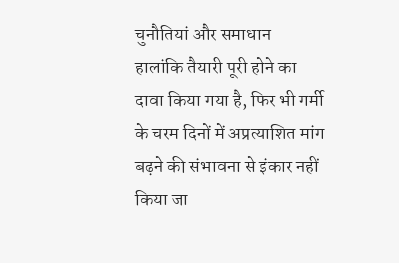चुनौतियां और समाधान
हालांकि तैयारी पूरी होने का दावा किया गया है, फिर भी गर्मी के चरम दिनों में अप्रत्याशित मांग बढ़ने की संभावना से इंकार नहीं किया जा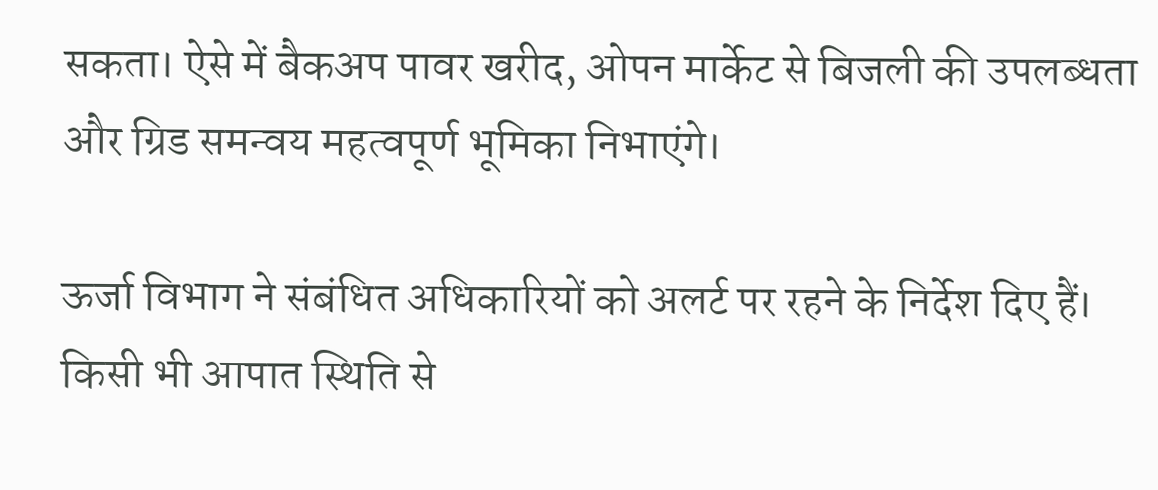सकता। ऐसे में बैकअप पावर खरीद, ओपन मार्केट से बिजली की उपलब्धता और ग्रिड समन्वय महत्वपूर्ण भूमिका निभाएंगे।

ऊर्जा विभाग ने संबंधित अधिकारियों को अलर्ट पर रहने के निर्देश दिए हैं। किसी भी आपात स्थिति से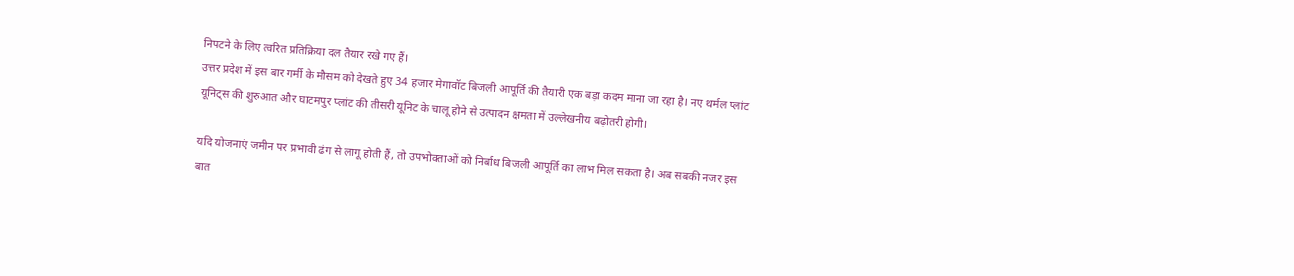निपटने के लिए त्वरित प्रतिक्रिया दल तैयार रखे गए हैं।
उत्तर प्रदेश में इस बार गर्मी के मौसम को देखते हुए 34 हजार मेगावॉट बिजली आपूर्ति की तैयारी एक बड़ा कदम माना जा रहा है। नए थर्मल प्लांट यूनिट्स की शुरुआत और घाटमपुर प्लांट की तीसरी यूनिट के चालू होने से उत्पादन क्षमता में उल्लेखनीय बढ़ोतरी होगी।

यदि योजनाएं जमीन पर प्रभावी ढंग से लागू होती हैं, तो उपभोक्ताओं को निर्बाध बिजली आपूर्ति का लाभ मिल सकता है। अब सबकी नजर इस बात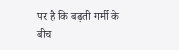पर है कि बढ़ती गर्मी के बीच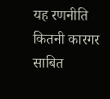यह रणनीति कितनी कारगर साबित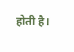होती है।